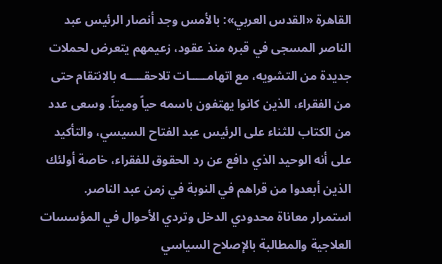القاهرة «القدس العربي»: بالأمس وجد أنصار الرئيس عبد الناصر المسجى في قبره منذ عقود، زعيمهم يتعرض لحملات جديدة من التشويه، مع اتهامـــــات تلاحقـــــه بالانتقام حتى من الفقراء، الذين كانوا يهتفون باسمه حياً وميتاً. وسعى عدد من الكتاب للثناء على الرئيس عبد الفتاح السيسي، والتأكيد على أنه الوحيد الذي دافع عن رد الحقوق للفقراء، خاصة أولئك الذين أبعدوا من قراهم في النوبة في زمن عبد الناصر.
استمرار معاناة محدودي الدخل وتردي الأحوال في المؤسسات العلاجية والمطالبة بالإصلاح السياسي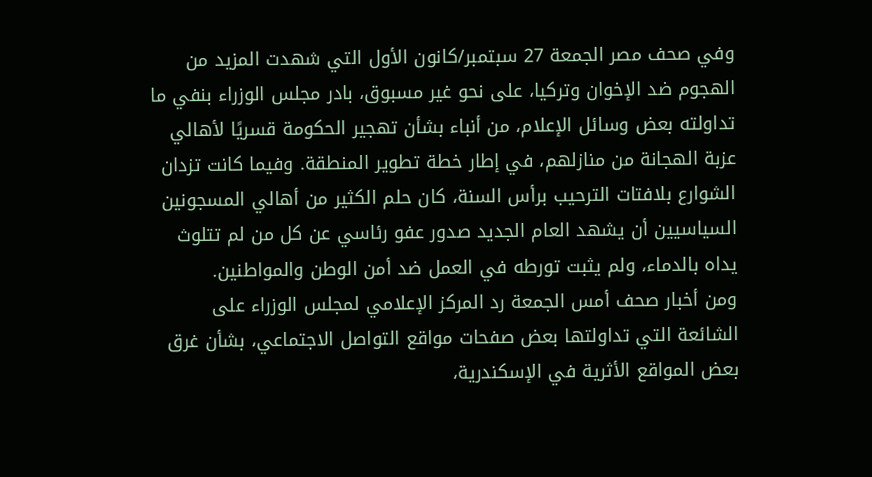وفي صحف مصر الجمعة 27 سبتمبر/كانون الأول التي شهدت المزيد من الهجوم ضد الإخوان وتركيا، على نحو غير مسبوق، بادر مجلس الوزراء بنفي ما تداولته بعض وسائل الإعلام، من أنباء بشأن تهجير الحكومة قسريًا لأهالي عزبة الهجانة من منازلهم، في إطار خطة تطوير المنطقة. وفيما كانت تزدان الشوارع بلافتات الترحيب برأس السنة، كان حلم الكثير من أهالي المسجونين السياسيين أن يشهد العام الجديد صدور عفو رئاسي عن كل من لم تتلوث يداه بالدماء، ولم يثبت تورطه في العمل ضد أمن الوطن والمواطنين.
ومن أخبار صحف أمس الجمعة رد المركز الإعلامي لمجلس الوزراء على الشائعة التي تداولتها بعض صفحات مواقع التواصل الاجتماعي، بشأن غرق بعض المواقع الأثرية في الإسكندرية،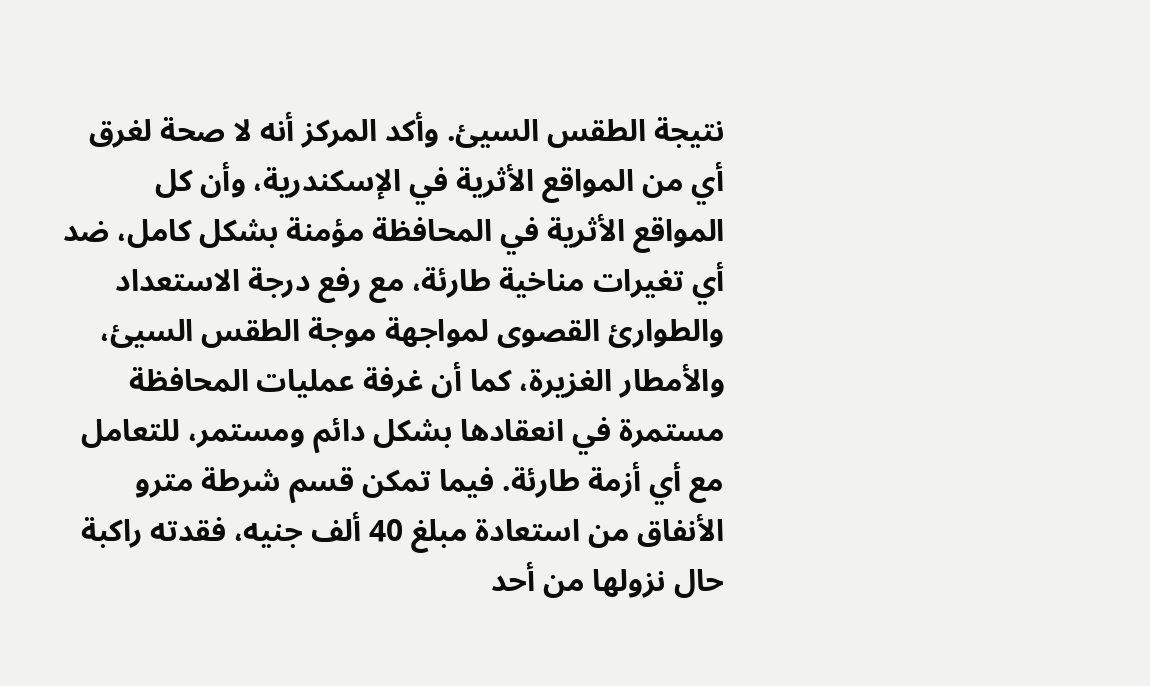نتيجة الطقس السيئ. وأكد المركز أنه لا صحة لغرق أي من المواقع الأثرية في الإسكندرية، وأن كل المواقع الأثرية في المحافظة مؤمنة بشكل كامل، ضد أي تغيرات مناخية طارئة، مع رفع درجة الاستعداد والطوارئ القصوى لمواجهة موجة الطقس السيئ، والأمطار الغزيرة، كما أن غرفة عمليات المحافظة مستمرة في انعقادها بشكل دائم ومستمر، للتعامل مع أي أزمة طارئة. فيما تمكن قسم شرطة مترو الأنفاق من استعادة مبلغ 40 ألف جنيه، فقدته راكبة حال نزولها من أحد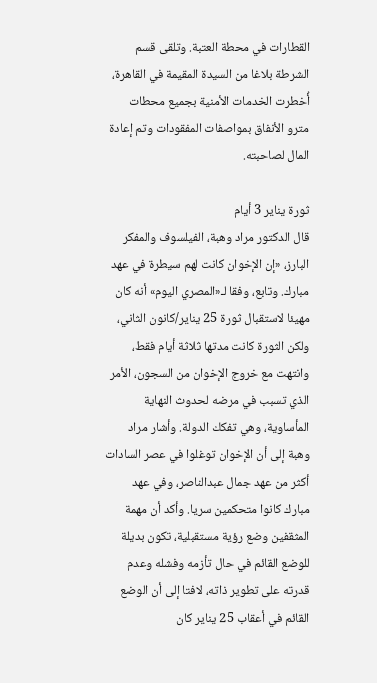القطارات في محطة العتبة. وتلقى قسم الشرطة بلاغا من السيدة المقيمة في القاهرة، أُخطرت الخدمات الأمنية بجميع محطات مترو الأنفاق بمواصفات المفقودات وتم إعادة المال لصاحبته.

ثورة يناير 3 أيام
قال الدكتور مراد وهبة، الفيلسوف والمفكر البارز، «إن الإخوان كانت لهم سيطرة في عهد مبارك. وتابع، وفقا لـ«المصري اليوم» أنه كان مهيئا لاستقبال ثورة 25 يناير/كانون الثاني، ولكن الثورة كانت مدتها ثلاثة أيام فقط، وانتهت مع خروج الإخوان من السجون، الأمر الذي تسبب في مرضه لحدوث النهاية المأساوية، وهي تفكك الدولة. وأشار مراد وهبة إلى أن الإخوان توغلوا في عصر السادات أكثر من عهد جمال عبدالناصر، وفي عهد مبارك كانوا متحكمين سريا. وأكد أن مهمة المثقفين وضع رؤية مستقبلية، تكون بديلة للوضع القائم في حال تأزمه وفشله وعدم قدرته على تطوير ذاته، لافتا إلى أن الوضع القائم في أعقاب 25 يناير كان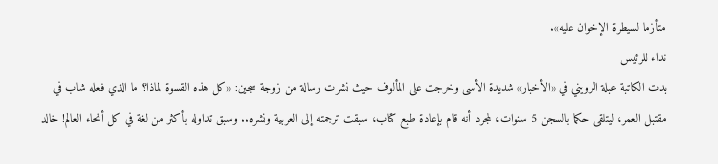متأزما لسيطرة الإخوان عليه».
نداء للرئيس
بدت الكاتبة عبلة الرويني في «الأخبار» شديدة الأسى وخرجت على المألوف حيث نشرت رسالة من زوجة سجين: «كل هذه القسوة لماذا؟ ما الذي فعله شاب في مقتبل العمر، ليتلقى حكما بالسجن 5 سنوات، لمجرد أنه قام بإعادة طبع كتاب، سبقت ترجمته إلى العربية ونشره.. وسبق تداوله بأكثر من لغة في كل أنحاء العالم! خالد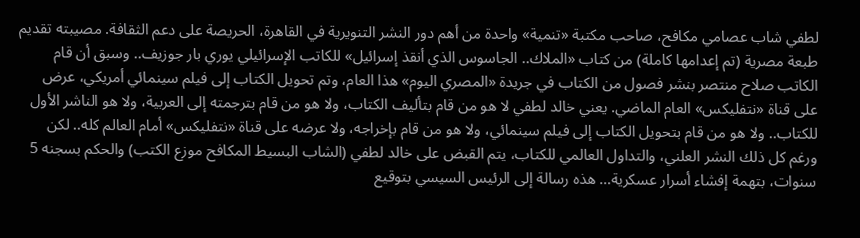لطفي شاب عصامي مكافح، صاحب مكتبة «تنمية» واحدة من أهم دور النشر التنويرية في القاهرة، الحريصة على دعم الثقافة. مصيبته تقديم طبعة مصرية (تم إعدامها كاملة) من كتاب «الملاك.. الجاسوس الذي أنقذ إسرائيل» للكاتب الإسرائيلي يوري بار جوزيف.. وسبق أن قام الكاتب صلاح منتصر بنشر فصول من الكتاب في جريدة «المصري اليوم» هذا العام، وتم تحويل الكتاب إلى فيلم سينمائي أمريكي، عرض على قناة «نتفليكس» العام الماضي. يعني خالد لطفي لا هو من قام بتأليف الكتاب، ولا هو من قام بترجمته إلى العربية، ولا هو الناشر الأول للكتاب.. ولا هو من قام بتحويل الكتاب إلى فيلم سينمائي، ولا هو من قام بإخراجه، ولا عرضه على قناة «نتفليكس» أمام العالم كله.. لكن ورغم كل ذلك النشر العلني، والتداول العالمي للكتاب، يتم القبض على خالد لطفي (الشاب البسيط المكافح موزع الكتب) والحكم بسجنه 5 سنوات، بتهمة إفشاء أسرار عسكرية… هذه رسالة إلى الرئيس السيسي بتوقيع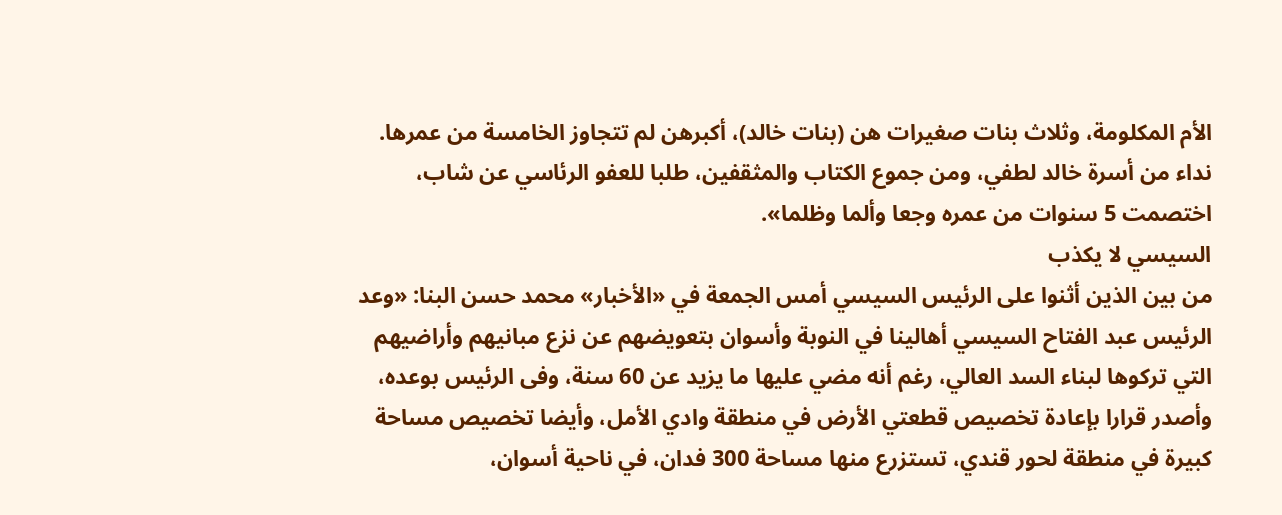الأم المكلومة، وثلاث بنات صغيرات هن (بنات خالد)، أكبرهن لم تتجاوز الخامسة من عمرها. نداء من أسرة خالد لطفي، ومن جموع الكتاب والمثقفين، طلبا للعفو الرئاسي عن شاب، اختصمت 5 سنوات من عمره وجعا وألما وظلما».
السيسي لا يكذب
من بين الذين أثنوا على الرئيس السيسي أمس الجمعة في «الأخبار» محمد حسن البنا: «وعد الرئيس عبد الفتاح السيسي أهالينا في النوبة وأسوان بتعويضهم عن نزع مبانيهم وأراضيهم التي تركوها لبناء السد العالي، رغم أنه مضي عليها ما يزيد عن 60 سنة، وفى الرئيس بوعده، وأصدر قرارا بإعادة تخصيص قطعتي الأرض في منطقة وادي الأمل، وأيضا تخصيص مساحة كبيرة في منطقة لحور قندي، تستزرع منها مساحة 300 فدان، في ناحية أسوان،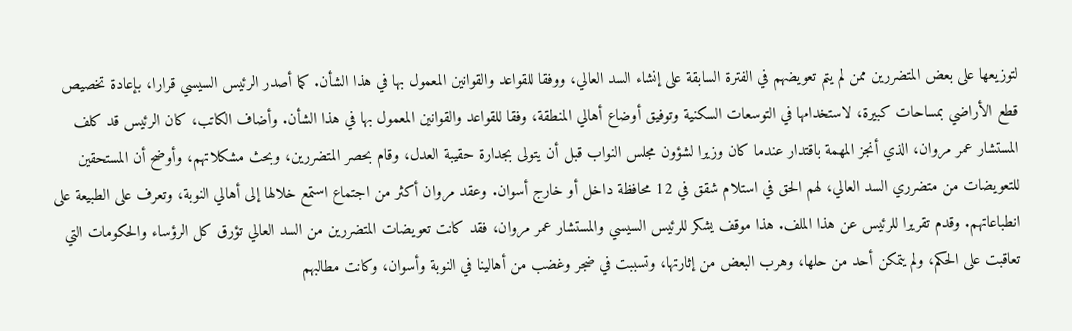لتوزيعها على بعض المتضررين ممن لم يتم تعويضهم في الفترة السابقة على إنشاء السد العالي، ووفقا للقواعد والقوانين المعمول بها في هذا الشأن. كما أصدر الرئيس السيسي قرارا، بإعادة تخصيص قطع الأراضي بمساحات كبيرة، لاستخدامها في التوسعات السكنية وتوفيق أوضاع أهالي المنطقة، وفقا للقواعد والقوانين المعمول بها في هذا الشأن. وأضاف الكاتب، كان الرئيس قد كلف المستشار عمر مروان، الذي أنجز المهمة باقتدار عندما كان وزيرا لشؤون مجلس النواب قبل أن يتولى بجدارة حقيبة العدل، وقام بحصر المتضررين، وبحث مشكلاتهم، وأوضح أن المستحقين للتعويضات من متضرري السد العالي، لهم الحق في استلام شقق في 12 محافظة داخل أو خارج أسوان. وعقد مروان أكثر من اجتماع استمع خلالها إلى أهالي النوبة، وتعرف على الطبيعة على انطباعاتهم. وقدم تقريرا للرئيس عن هذا الملف. هذا موقف يشكر للرئيس السيسي والمستشار عمر مروان، فقد كانت تعويضات المتضررين من السد العالي تؤرق كل الرؤساء والحكومات التي تعاقبت على الحكم، ولم يتمكن أحد من حلها، وهرب البعض من إثارتها، وتسببت في ضجر وغضب من أهالينا في النوبة وأسوان، وكانت مطالبهم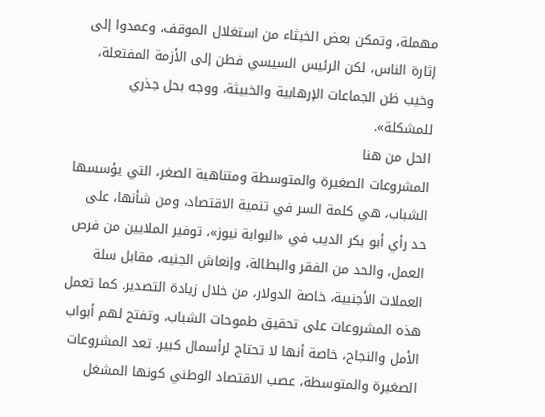مهملة، وتمكن بعض الخبثاء من استغلال الموقف، وعمدوا إلى إثارة الناس، لكن الرئيس السيسي فطن إلى الأزمة المفتعلة، وخيب ظن الجماعات الإرهابية والخبيثة، ووجه بحل جذري للمشكلة».
الحل من هنا
المشروعات الصغيرة والمتوسطة ومتناهية الصغر، التي يؤسسها الشباب، هي كلمة السر في تنمية الاقتصاد، ومن شأنها، على حد رأي أبو بكر الديب في «البوابة نيوز»، توفير الملايين من فرص العمل، والحد من الفقر والبطالة، وإنعاش الجنيه، مقابل سلة العملات الأجنبية، خاصة الدولار، من خلال زيادة التصدير. كما تعمل هذه المشروعات على تحقيق طموحات الشباب، وتفتح لهم أبواب الأمل والنجاح، خاصة أنها لا تحتاج لرأسمال كبير. تعد المشروعات الصغيرة والمتوسطة، عصب الاقتصاد الوطني كونها المشغل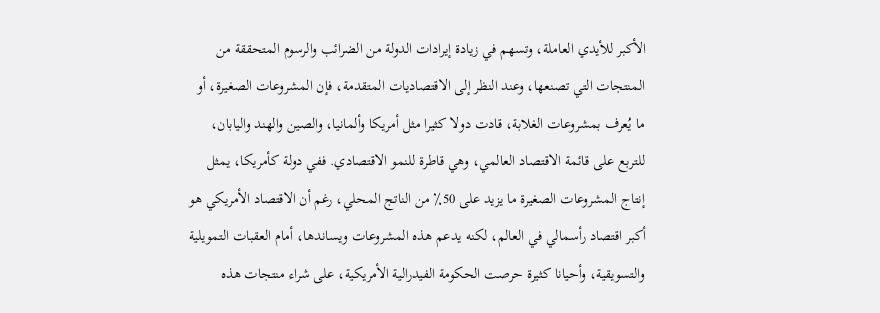الأكبر للأيدي العاملة، وتسهم في زيادة إيرادات الدولة من الضرائب والرسوم المتحققة من المنتجات التي تصنعها، وعند النظر إلى الاقتصاديات المتقدمة، فإن المشروعات الصغيرة، أو ما يُعرف بمشروعات الغلابة، قادت دولا كثيرا مثل أمريكا وألمانيا، والصين والهند واليابان، للتربع على قائمة الاقتصاد العالمي، وهي قاطرة للنمو الاقتصادي. ففي دولة كأمريكا، يمثل إنتاج المشروعات الصغيرة ما يزيد على 50٪ من الناتج المحلي، رغم أن الاقتصاد الأمريكي هو أكبر اقتصاد رأسمالي في العالم، لكنه يدعم هذه المشروعات ويساندها، أمام العقبات التمويلية والتسويقية، وأحيانا كثيرة حرصت الحكومة الفيدرالية الأمريكية، على شراء منتجات هذه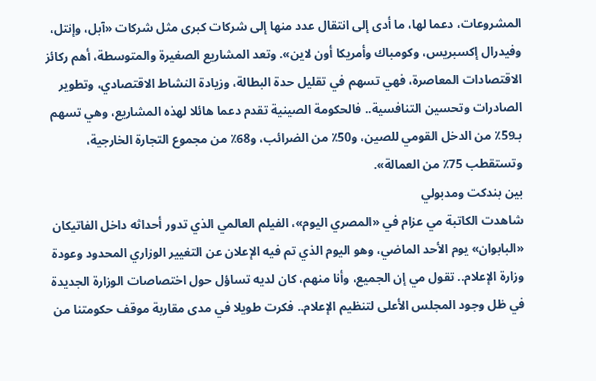المشروعات، دعما لها، ما أدى إلى انتقال عدد منها إلى شركات كبرى مثل شركات «آبل، وإنتل، وفيدرال إكسبريس، وكومباك وأمريكا أون لاين». وتعد المشاريع الصغيرة والمتوسطة، أهم ركائز الاقتصادات المعاصرة، فهي تسهم في تقليل حدة البطالة، وزيادة النشاط الاقتصادي، وتطوير الصادرات وتحسين التنافسية.. فالحكومة الصينية تقدم دعما هائلا لهذه المشاريع، وهي تسهم بـ59٪ من الدخل القومي للصين، و50٪ من الضرائب، و68٪ من مجموع التجارة الخارجية، وتستقطب 75٪ من العمالة».
بين بندكت ومدبولي
شاهدت الكاتبة مي عزام في «المصري اليوم»، الفيلم العالمي الذي تدور أحداثه داخل الفاتيكان «البابوان» يوم الأحد الماضي، وهو اليوم الذي تم فيه الإعلان عن التغيير الوزاري المحدود وعودة وزارة الإعلام.. تقول مي إن الجميع، وأنا منهم، كان لديه تساؤل حول اختصاصات الوزارة الجديدة في ظل وجود المجلس الأعلى لتنظيم الإعلام.. فكرت طويلا في مدى مقاربة موقف حكومتنا من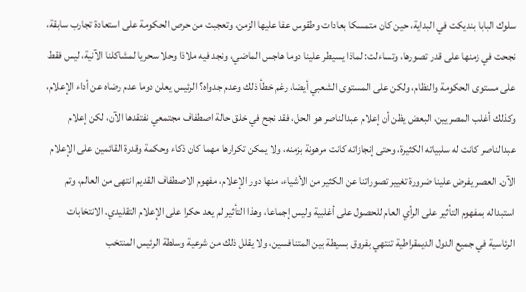سلوك البابا بنديكت في البداية، حين كان متمسكا بعادات وطقوس عفا عليها الزمن، وتعجبت من حرص الحكومة على استعادة تجارب سابقة، نجحت في زمنها على قدر تصورها، وتساءلت: لماذا يسيطر علينا دوما هاجس الماضي، ونجد فيه ملاذا وحلا سحريا لمشاكلنا الآنية، ليس فقط على مستوى الحكومة والنظام، ولكن على المستوى الشعبي أيضا، رغم خطأ ذلك وعدم جدواه؟ الرئيس يعلن دوما عدم رضاه عن أداء الإعلام، وكذلك أغلب المصريين، البعض يظن أن إعلام عبدالناصر هو الحل، فقد نجح في خلق حالة اصطفاف مجتمعي نفتقدها الآن، لكن إعلام عبدالناصر كانت له سلبياته الكثيرة، وحتى إنجازاته كانت مرهونة بزمنه، ولا يمكن تكرارها مهما كان ذكاء وحكمة وقدرة القائمين على الإعلام الآن. العصر يفرض علينا ضرورة تغيير تصوراتنا عن الكثير من الأشياء، منها دور الإعلام، مفهوم الاصطفاف القديم انتهى من العالم، وتم استبداله بمفهوم التأثير على الرأي العام للحصول على أغلبية وليس إجماعا، وهذا التأثير لم يعد حكرا على الإعلام التقليدي. الانتخابات الرئاسية في جميع الدول الديمقراطية تنتهي بفروق بسيطة بين المتنافسين، ولا يقلل ذلك من شرعية وسلطة الرئيس المنتخب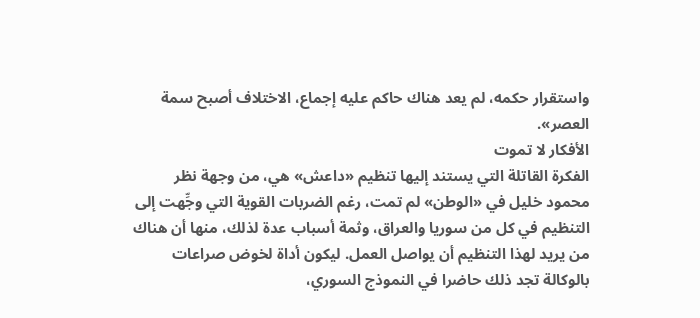واستقرار حكمه، لم يعد هناك حاكم عليه إجماع، الاختلاف أصبح سمة العصر».
الأفكار لا تموت
الفكرة القاتلة التي يستند إليها تنظيم «داعش» هي، من وجهة نظر محمود خليل في «الوطن» لم تمت، رغم الضربات القوية التي وجِّهت إلى التنظيم في كل من سوريا والعراق، وثمة أسباب عدة لذلك، منها أن هناك من يريد لهذا التنظيم أن يواصل العمل. ليكون أداة لخوض صراعات بالوكالة تجد ذلك حاضرا في النموذج السوري،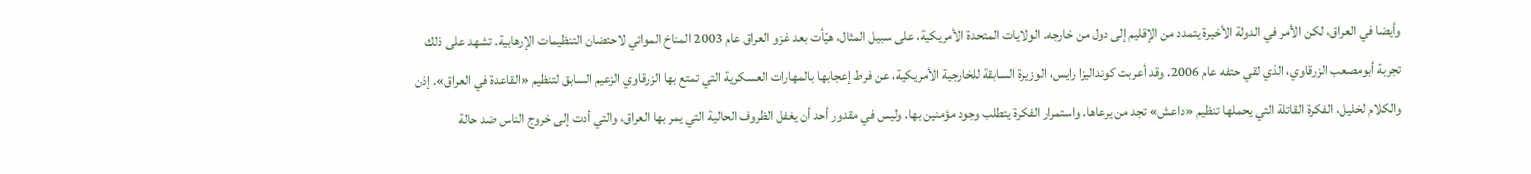وأيضا في العراق، لكن الأمر في الدولة الأخيرة يتمدد من الإقليم إلى دول من خارجه. الولايات المتحدة الأمريكية، على سبيل المثال، هيّأت بعد غزو العراق عام 2003 المناخ المواتي لاحتضان التنظيمات الإرهابية. تشهد على ذلك تجربة أبومصعب الزرقاوي، الذي لقي حتفه عام 2006. وقد أعربت كونداليزا رايس، الوزيرة السابقة للخارجية الأمريكية، عن فرط إعجابها بالمهارات العسكرية التي تمتع بها الزرقاوي الزعيم السابق لتنظيم «القاعدة في العراق». إذن والكلام لخليل، الفكرة القاتلة التي يحملها تنظيم «داعش» تجد من يرعاها. واستمرار الفكرة يتطلب وجود مؤمنين بها. وليس في مقدور أحد أن يغفل الظروف الحالية التي يمر بها العراق، والتي أدت إلى خروج الناس ضد حالة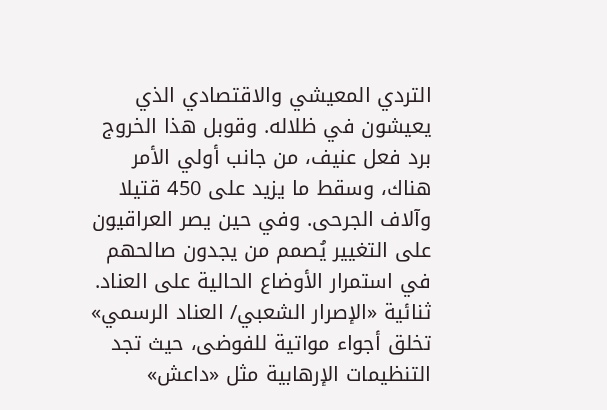التردي المعيشي والاقتصادي الذي يعيشون في ظلاله. وقوبل هذا الخروج برد فعل عنيف، من جانب أولي الأمر هناك، وسقط ما يزيد على 450 قتيلا وآلاف الجرحى. وفي حين يصر العراقيون على التغيير يُصمم من يجدون صالحهم في استمرار الأوضاع الحالية على العناد. ثنائية «الإصرار الشعبي/ العناد الرسمي» تخلق أجواء مواتية للفوضى، حيث تجد التنظيمات الإرهابية مثل «داعش»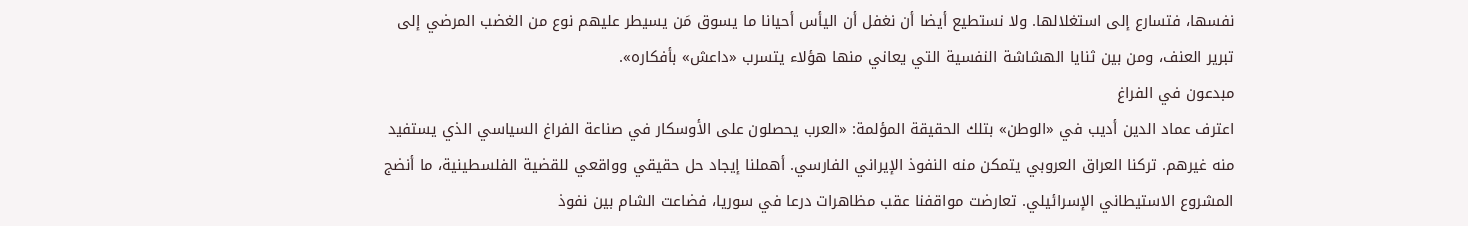نفسها، فتسارع إلى استغلالها. ولا نستطيع أيضا أن نغفل أن اليأس أحيانا ما يسوق مَن يسيطر عليهم نوع من الغضب المرضي إلى تبرير العنف، ومن بين ثنايا الهشاشة النفسية التي يعاني منها هؤلاء يتسرب «داعش» بأفكاره».
مبدعون في الفراغ
اعترف عماد الدين أديب في «الوطن» بتلك الحقيقة المؤلمة: «العرب يحصلون على الأوسكار في صناعة الفراغ السياسي الذي يستفيد منه غيرهم. تركنا العراق العروبي يتمكن منه النفوذ الإيراني الفارسي. أهملنا إيجاد حل حقيقي وواقعي للقضية الفلسطينية، ما أنضج المشروع الاستيطاني الإسرائيلي. تعارضت مواقفنا عقب مظاهرات درعا في سوريا، فضاعت الشام بين نفوذ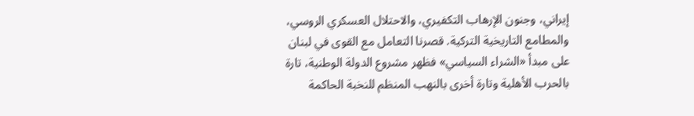إيراني، وجنون الإرهاب التكفيري، والاحتلال العسكري الروسي، والمطامع التاريخية التركية. قصرنا التعامل مع القوى في لبنان على مبدأ «الشراء السياسي» فظهر مشروع الدولة الوطنية، تارة بالحرب الأهلية وتارة أخرى بالنهب المنظم للنخبة الحاكمة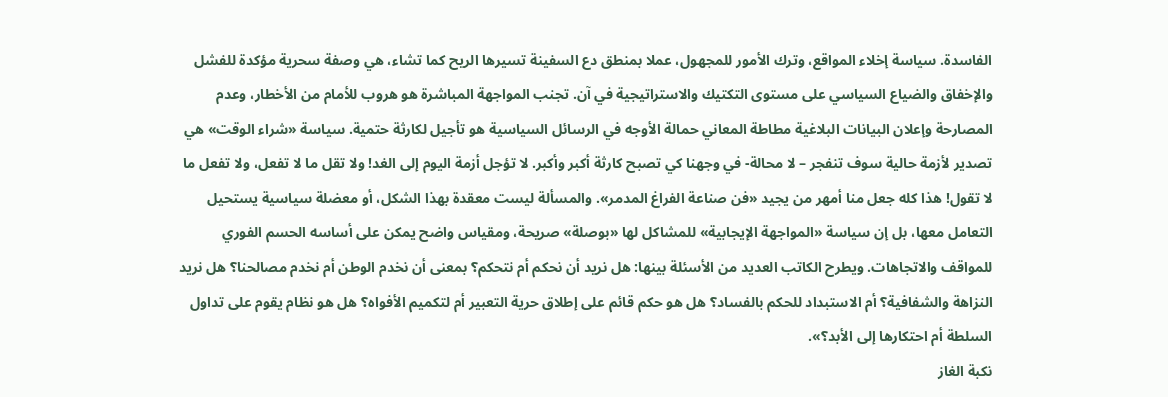الفاسدة. سياسة إخلاء المواقع، وترك الأمور للمجهول، عملا بمنطق دع السفينة تسيرها الريح كما تشاء، هي وصفة سحرية مؤكدة للفشل والإخفاق والضياع السياسي على مستوى التكتيك والاستراتيجية في آن. تجنب المواجهة المباشرة هو هروب للأمام من الأخطار، وعدم المصارحة وإعلان البيانات البلاغية مطاطة المعاني حمالة الأوجه في الرسائل السياسية هو تأجيل لكارثة حتمية. سياسة «شراء الوقت» هي تصدير لأزمة حالية سوف تنفجر – لا محالة- في وجهنا كي تصبح كارثة أكبر وأكبر. لا تؤجل أزمة اليوم إلى الغد! ولا تقل ما لا تفعل، ولا تفعل ما لا تقول! هذا كله جعل منا أمهر من يجيد «فن صناعة الفراغ المدمر». والمسألة ليست معقدة بهذا الشكل، أو معضلة سياسية يستحيل التعامل معها، بل إن سياسة «المواجهة الإيجابية» للمشاكل لها «بوصلة» صريحة، ومقياس واضح يمكن على أساسه الحسم الفوري للمواقف والاتجاهات. ويطرح الكاتب العديد من الأسئلة بينها: هل نريد أن نحكم أم نتحكم؟ بمعنى أن نخدم الوطن أم نخدم مصالحنا؟ هل نريد النزاهة والشفافية؟ أم الاستبداد للحكم بالفساد؟ هل هو حكم قائم على إطلاق حرية التعبير أم لتكميم الأفواه؟ هل هو نظام يقوم على تداول السلطة أم احتكارها إلى الأبد؟».
نكبة الغاز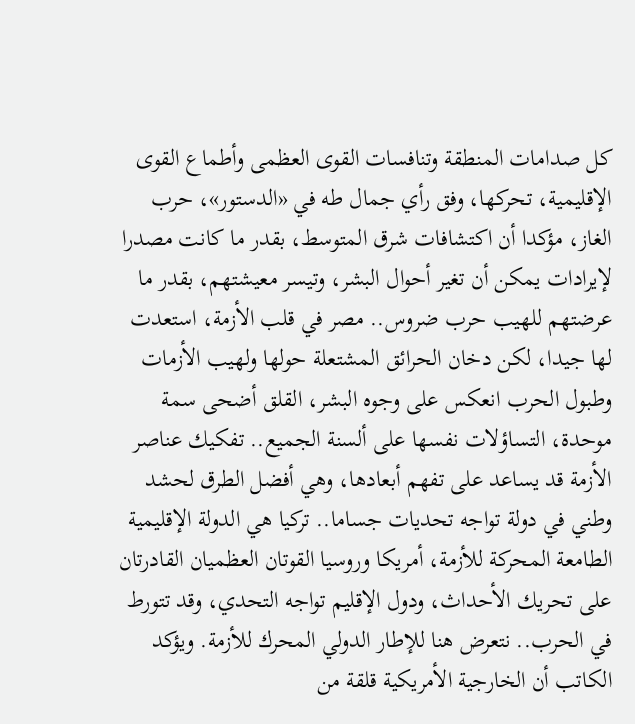كل صدامات المنطقة وتنافسات القوى العظمى وأطماع القوى الإقليمية، تحركها، وفق رأي جمال طه في «الدستور»، حرب الغاز، مؤكدا أن اكتشافات شرق المتوسط، بقدر ما كانت مصدرا لإيرادات يمكن أن تغير أحوال البشر، وتيسر معيشتهم، بقدر ما عرضتهم للهيب حرب ضروس.. مصر في قلب الأزمة، استعدت لها جيدا، لكن دخان الحرائق المشتعلة حولها ولهيب الأزمات وطبول الحرب انعكس على وجوه البشر، القلق أضحى سمة موحدة، التساؤلات نفسها على ألسنة الجميع.. تفكيك عناصر الأزمة قد يساعد على تفهم أبعادها، وهي أفضل الطرق لحشد وطني في دولة تواجه تحديات جساما.. تركيا هي الدولة الإقليمية الطامعة المحركة للأزمة، أمريكا وروسيا القوتان العظميان القادرتان على تحريك الأحداث، ودول الإقليم تواجه التحدي، وقد تتورط في الحرب.. نتعرض هنا للإطار الدولي المحرك للأزمة. ويؤكد الكاتب أن الخارجية الأمريكية قلقة من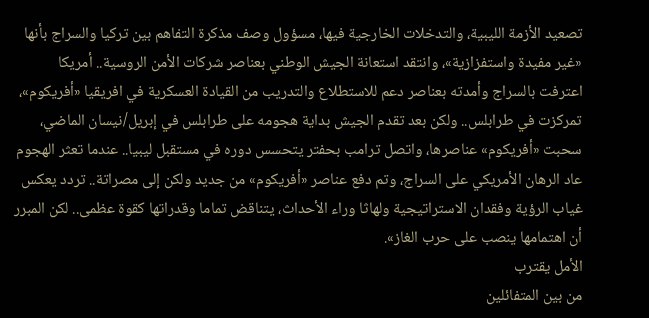تصعيد الأزمة الليبية، والتدخلات الخارجية فيها، مسؤول وصف مذكرة التفاهم بين تركيا والسراج بأنها «غير مفيدة واستفزازية»، وانتقد استعانة الجيش الوطني بعناصر شركات الأمن الروسية.. أمريكا اعترفت بالسراج وأمدته بعناصر دعم للاستطلاع والتدريب من القيادة العسكرية في افريقيا «أفريكوم»، تمركزت في طرابلس.. ولكن بعد تقدم الجيش بداية هجومه على طرابلس في إبريل/نيسان الماضي، سحبت «أفريكوم» عناصرها، واتصل ترامب بحفتر يتحسس دوره في مستقبل ليبيا.. عندما تعثر الهجوم عاد الرهان الأمريكي على السراج، وتم دفع عناصر «أفريكوم» من جديد ولكن إلى مصراتة.. تردد يعكس غياب الرؤية وفقدان الاستراتيجية ولهاثا وراء الأحداث، يتناقض تماما وقدراتها كقوة عظمى.. لكن المبرر أن اهتمامها ينصب على حرب الغاز».
الأمل يقترب
من بين المتفائلين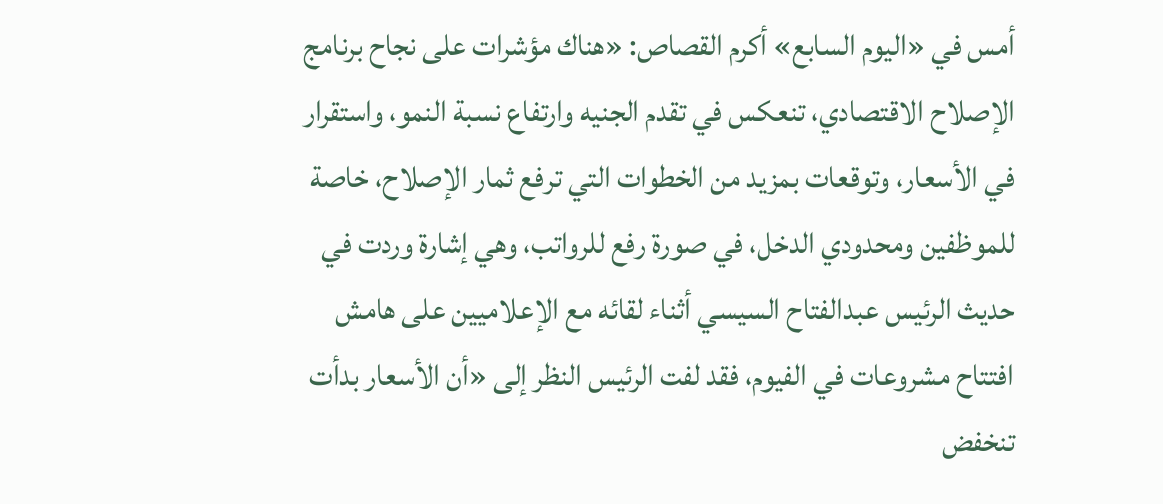أمس في «اليوم السابع» أكرم القصاص: «هناك مؤشرات على نجاح برنامج الإصلاح الاقتصادي، تنعكس في تقدم الجنيه وارتفاع نسبة النمو، واستقرار في الأسعار، وتوقعات بمزيد من الخطوات التي ترفع ثمار الإصلاح، خاصة للموظفين ومحدودي الدخل، في صورة رفع للرواتب، وهي إشارة وردت في حديث الرئيس عبدالفتاح السيسي أثناء لقائه مع الإعلاميين على هامش افتتاح مشروعات في الفيوم، فقد لفت الرئيس النظر إلى «أن الأسعار بدأت تنخفض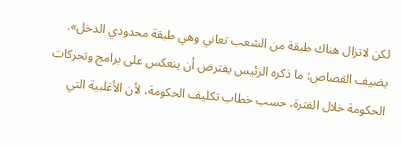لكن لاتزال هناك طبقة من الشعب تعاني وهي طبقة محدودي الدخل». يضيف القصاص: ما ذكره الرئيس يفترض أن ينعكس على برامج وتحركات الحكومة خلال الفترة، حسب خطاب تكليف الحكومة، لأن الأغلبية التي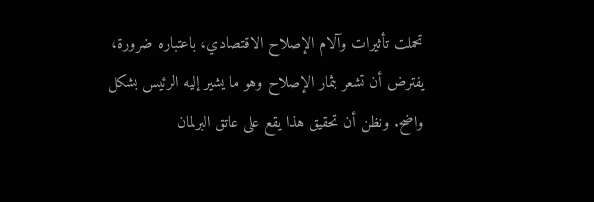تحملت تأثيرات وآلام الإصلاح الاقتصادي، باعتباره ضرورة، يفترض أن تشعر بثمار الإصلاح وهو ما يشير إليه الرئيس بشكل واضح. ونظن أن تحقيق هذا يقع على عاتق البرلمان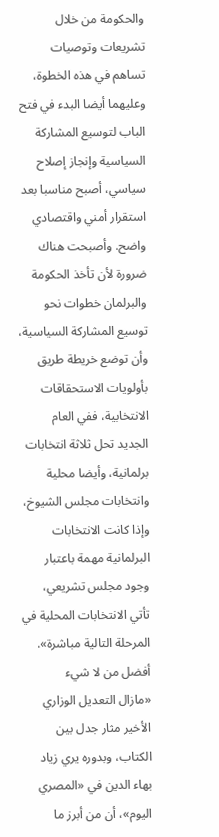والحكومة من خلال تشريعات وتوصيات تساهم في هذه الخطوة، وعليهما أيضا البدء في فتح الباب لتوسيع المشاركة السياسية وإنجاز إصلاح سياسي، أصبح مناسبا بعد استقرار أمني واقتصادي واضح. وأصبحت هناك ضرورة لأن تأخذ الحكومة والبرلمان خطوات نحو توسيع المشاركة السياسية، وأن توضع خريطة طريق بأولويات الاستحقاقات الانتخابية، ففي العام الجديد تحل ثلاثة انتخابات برلمانية، وأيضا محلية وانتخابات مجلس الشيوخ، وإذا كانت الانتخابات البرلمانية مهمة باعتبار وجود مجلس تشريعي، تأتي الانتخابات المحلية في المرحلة التالية مباشرة».
أفضل من لا شيء
«مازال التعديل الوزاري الأخير مثار جدل بين الكتاب، وبدوره يري زياد بهاء الدين في «المصري اليوم»، أن من أبرز ما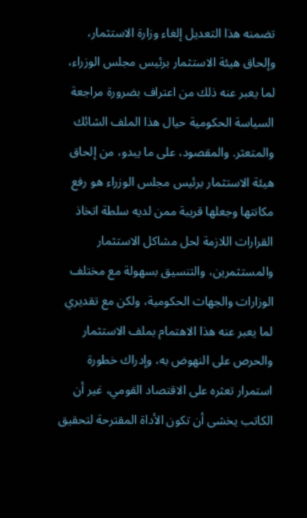تضمنه هذا التعديل إلغاء وزارة الاستثمار، وإلحاق هيئة الاستثمار برئيس مجلس الوزراء، لما يعبر عنه ذلك من اعتراف بضرورة مراجعة السياسة الحكومية حيال هذا الملف الشائك والمتعثر. والمقصود، على ما يبدو، من إلحاق هيئة الاستثمار برئيس مجلس الوزراء هو رفع مكانتها وجعلها قريبة ممن لديه سلطة اتخاذ القرارات اللازمة لحل مشاكل الاستثمار والمستثمرين، والتنسيق بسهولة مع مختلف الوزارات والجهات الحكومية، ولكن مع تقديري لما يعبر عنه هذا الاهتمام بملف الاستثمار والحرص على النهوض به، وإدراك خطورة استمرار تعثره على الاقتصاد القومي، غير أن الكاتب يخشى أن تكون الأداة المقترحة لتحقيق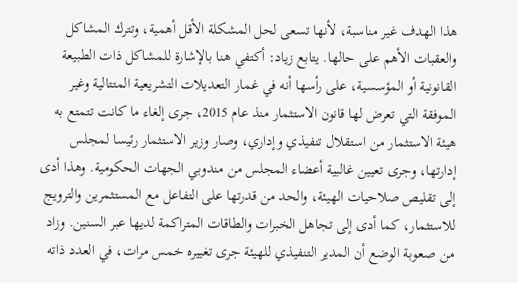هذا الهدف غير مناسبة، لأنها تسعى لحل المشكلة الأقل أهمية، وتترك المشاكل والعقبات الأهم على حالها. يتابع زياد: أكتفي هنا بالإشارة للمشاكل ذات الطبيعة القانونية أو المؤسسية، على رأسها أنه في غمار التعديلات التشريعية المتتالية وغير الموفقة التي تعرض لها قانون الاستثمار منذ عام 2015، جرى إلغاء ما كانت تتمتع به هيئة الاستثمار من استقلال تنفيذي وإداري، وصار وزير الاستثمار رئيسا لمجلس إدارتها، وجرى تعيين غالبية أعضاء المجلس من مندوبي الجهات الحكومية. وهذا أدى إلى تقليص صلاحيات الهيئة، والحد من قدرتها على التفاعل مع المستثمرين والترويج للاستثمار، كما أدى إلى تجاهل الخبرات والطاقات المتراكمة لديها عبر السنين. وزاد من صعوبة الوضع أن المدير التنفيذي للهيئة جرى تغييره خمس مرات، في العدد ذاته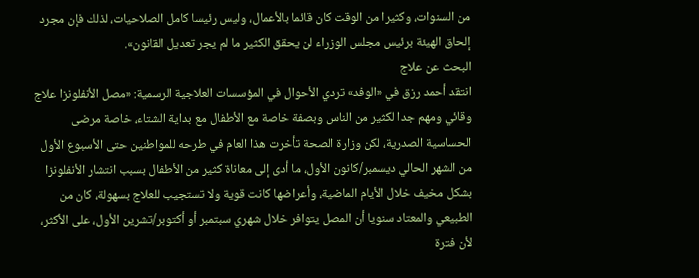من السنوات، وكثيرا من الوقت كان قائما بالأعمال، وليس رئيسا كامل الصلاحيات، لذلك فإن مجرد إلحاق الهيئة برئيس مجلس الوزراء لن يحقق الكثير ما لم يجر تعديل القانون».
البحث عن علاج
انتقد أحمد رزق في «الوفد» تردي الأحوال في المؤسسات العلاجية الرسمية: «مصل الأنفلونزا علاج وقائي ومهم جدا لكثير من الناس وبصفة خاصة مع الأطفال مع بداية الشتاء، خاصة مرضى الحساسية الصدرية، لكن وزارة الصحة تأخرت هذا العام في طرحه للمواطنين حتى الأسبوع الأول من الشهر الحالي ديسمبر/كانون الأول، ما أدى إلى معاناة كثير من الأطفال بسبب انتشار الأنفلونزا بشكل مخيف خلال الأيام الماضية، وأعراضها كانت قوية ولا تستجيب للعلاج بسهولة، كان من الطبيعي والمعتاد سنويا أن المصل يتوافر خلال شهري سبتمبر أو أكتوبر/تشرين الأول، على الأكثر، لأن فترة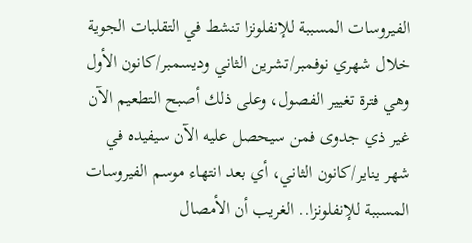الفيروسات المسببة للإنفلونزا تنشط في التقلبات الجوية خلال شهري نوفمبر/تشرين الثاني وديسمبر/كانون الأول وهي فترة تغيير الفصول، وعلى ذلك أصبح التطعيم الآن غير ذي جدوى فمن سيحصل عليه الآن سيفيده في شهر يناير/كانون الثاني، أي بعد انتهاء موسم الفيروسات المسببة للإنفلونزا.. الغريب أن الأمصال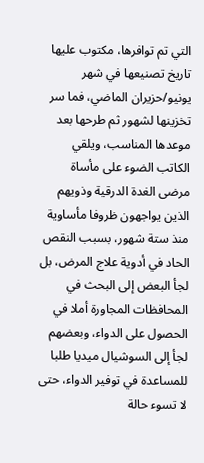التي تم توافرها، مكتوب عليها تاريخ تصنيعها في شهر يونيو/حزيران الماضي، فما سر تخزينها لشهور ثم طرحها بعد موعدها المناسب، ويلقي الكاتب الضوء على مأساة مرضى الغدة الدرقية وذويهم الذين يواجهون ظروفا مأساوية منذ ستة شهور، بسبب النقص الحاد في أدوية علاج المرض، بل لجأ البعض إلى البحث في المحافظات المجاورة أملا في الحصول على الدواء، وبعضهم لجأ إلى السوشيال ميديا طلبا للمساعدة في توفير الدواء، حتى لا تسوء حالة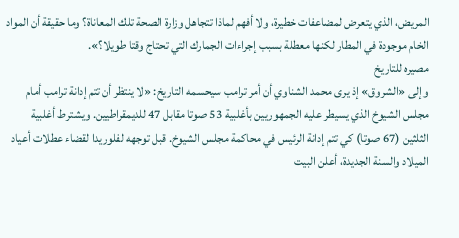المريض، الذي يتعرض لمضاعفات خطيرة، ولا أفهم لماذا تتجاهل وزارة الصحة تلك المعاناة؟ وما حقيقة أن المواد الخام موجودة في المطار لكنها معطلة بسبب إجراءات الجمارك التي تحتاج وقتا طويلا؟».
مصيره للتاريخ
وإلى «الشروق» إذ يرى محمد الشناوي أن أمر ترامب سيحسمه التاريخ: «لا ينتظر أن تتم إدانة ترامب أمام مجلس الشيوخ الذي يسيطر عليه الجمهوريين بأغلبية 53 صوتا مقابل 47 للديمقراطيين. ويشترط أغلبية الثلثين (67 صوتا) كي تتم إدانة الرئيس في محاكمة مجلس الشيوخ. قبل توجهه لفلوريدا لقضاء عطلات أعياد الميلاد والسنة الجديدة، أعلن البيت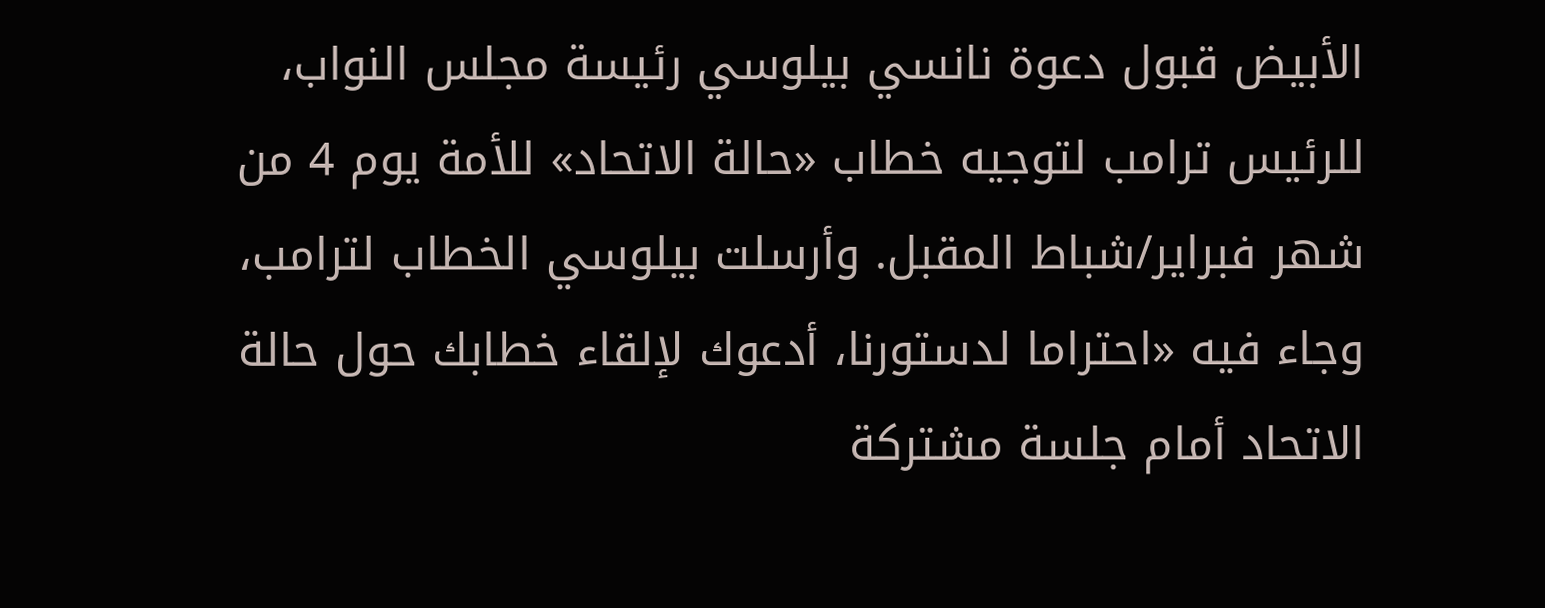الأبيض قبول دعوة نانسي بيلوسي رئيسة مجلس النواب، للرئيس ترامب لتوجيه خطاب «حالة الاتحاد» للأمة يوم 4 من شهر فبراير/شباط المقبل. وأرسلت بيلوسي الخطاب لترامب، وجاء فيه «احتراما لدستورنا، أدعوك لإلقاء خطابك حول حالة الاتحاد أمام جلسة مشتركة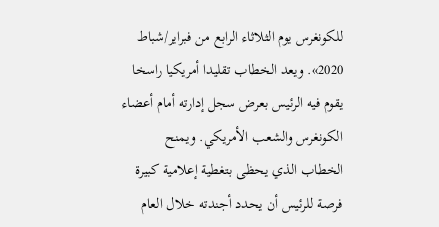للكونغرس يوم الثلاثاء الرابع من فبراير/شباط 2020». ويعد الخطاب تقليدا أمريكيا راسخا يقوم فيه الرئيس بعرض سجل إدارته أمام أعضاء الكونغرس والشعب الأمريكي. ويمنح الخطاب الذي يحظى بتغطية إعلامية كبيرة فرصة للرئيس أن يحدد أجندته خلال العام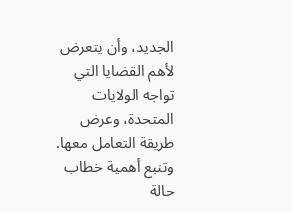الجديد، وأن يتعرض لأهم القضايا التي تواجه الولايات المتحدة، وعرض طريقة التعامل معها. وتنبع أهمية خطاب حالة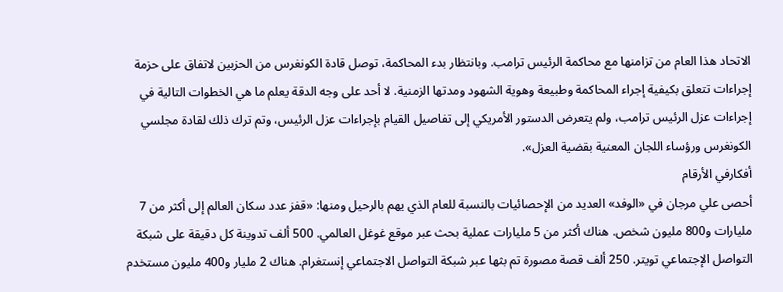الاتحاد هذا العام من تزامنها مع محاكمة الرئيس ترامب. وبانتظار بدء المحاكمة، توصل قادة الكونغرس من الحزبين لاتفاق على حزمة إجراءات تتعلق بكيفية إجراء المحاكمة وطبيعة وهوية الشهود ومدتها الزمنية. لا أحد على وجه الدقة يعلم ما هي الخطوات التالية في إجراءات عزل الرئيس ترامب، ولم يتعرض الدستور الأمريكي إلى تفاصيل القيام بإجراءات عزل الرئيس، وتم ترك ذلك لقادة مجلسي الكونغرس ورؤساء اللجان المعنية بقضية العزل».
أفكارفي الأرقام
أحصى علي مرجان في «الوفد» العديد من الإحصائيات بالنسبة للعام الذي يهم بالرحيل ومنها: «قفز عدد سكان العالم إلى أكثر من 7 مليارات و800 مليون شخص. هناك أكثر من 5 مليارات عملية بحث عبر موقع غوغل العالمي. 500 ألف تدوينة كل دقيقة على شبكة التواصل الإجتماعي تويتر. 250 ألف قصة مصورة تم بثها عبر شبكة التواصل الاجتماعي إنستغرام. هناك 2 مليار و400 مليون مستخدم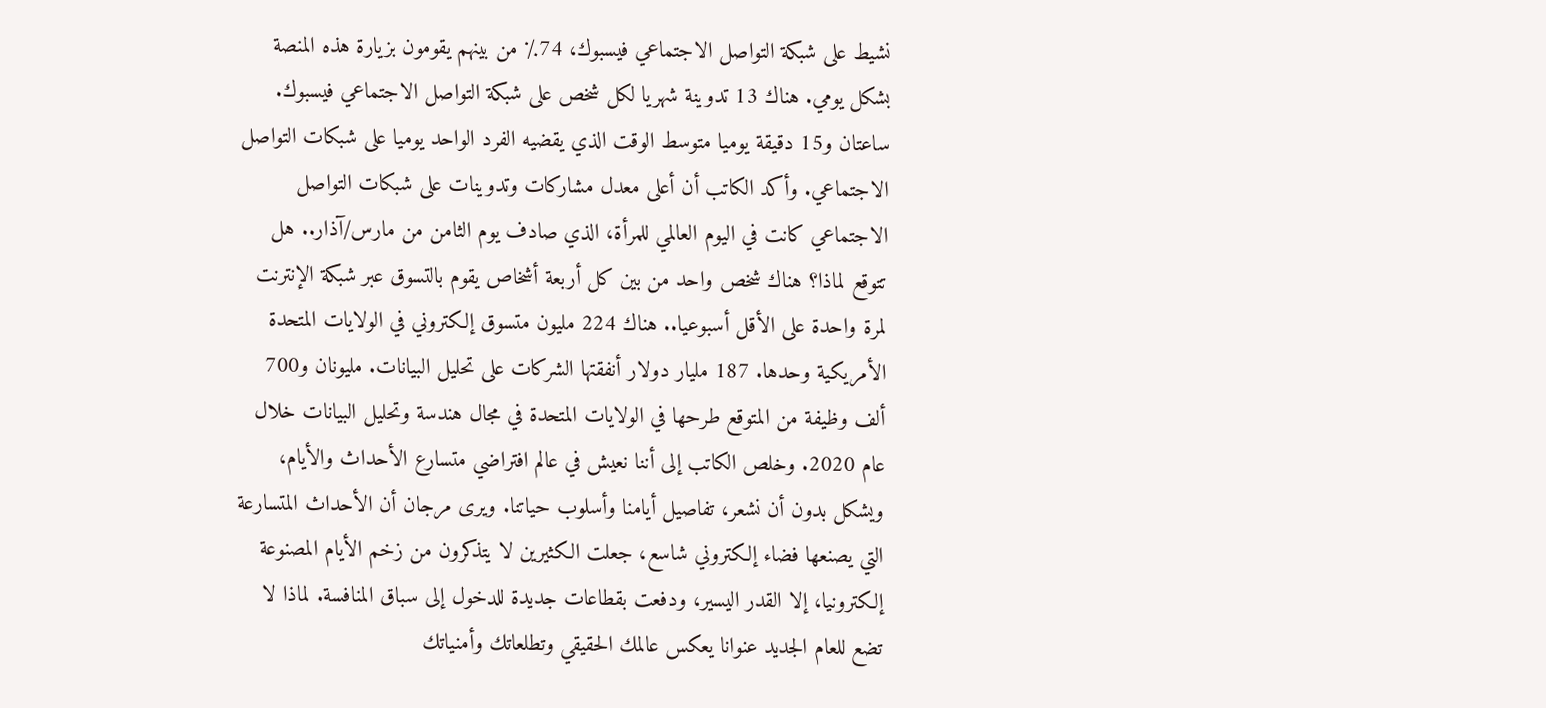نشيط على شبكة التواصل الاجتماعي فيسبوك، 74٪ من بينهم يقومون بزيارة هذه المنصة بشكل يومي. هناك 13 تدوينة شهريا لكل شخص على شبكة التواصل الاجتماعي فيسبوك. ساعتان و15 دقيقة يوميا متوسط الوقت الذي يقضيه الفرد الواحد يوميا على شبكات التواصل الاجتماعي. وأكد الكاتب أن أعلى معدل مشاركات وتدوينات على شبكات التواصل الاجتماعي كانت في اليوم العالمي للمرأة، الذي صادف يوم الثامن من مارس/آذار.. هل تتوقع لماذا؟ هناك شخص واحد من بين كل أربعة أشخاص يقوم بالتسوق عبر شبكة الإنترنت لمرة واحدة على الأقل أسبوعيا.. هناك 224 مليون متسوق إلكتروني في الولايات المتحدة الأمريكية وحدها. 187 مليار دولار أنفقتها الشركات على تحليل البيانات. مليونان و700 ألف وظيفة من المتوقع طرحها في الولايات المتحدة في مجال هندسة وتحليل البيانات خلال عام 2020. وخلص الكاتب إلى أننا نعيش في عالم افتراضي متسارع الأحداث والأيام، ويشكل بدون أن نشعر، تفاصيل أيامنا وأسلوب حياتنا. ويرى مرجان أن الأحداث المتسارعة التي يصنعها فضاء إلكتروني شاسع، جعلت الكثيرين لا يتذكرون من زخم الأيام المصنوعة إلكترونيا، إلا القدر اليسير، ودفعت بقطاعات جديدة للدخول إلى سباق المنافسة. لماذا لا تضع للعام الجديد عنوانا يعكس عالمك الحقيقي وتطلعاتك وأمنياتك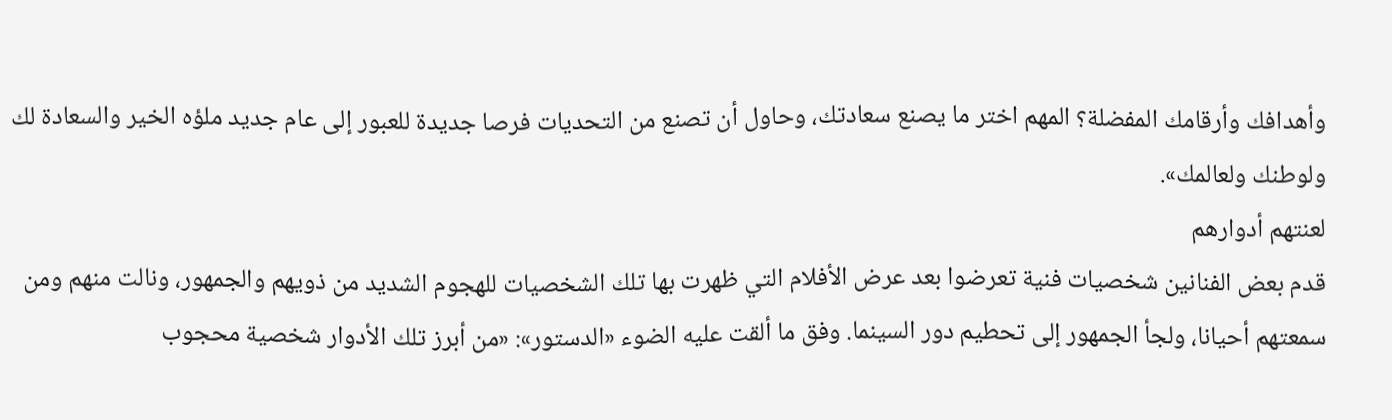وأهدافك وأرقامك المفضلة؟ المهم اختر ما يصنع سعادتك، وحاول أن تصنع من التحديات فرصا جديدة للعبور إلى عام جديد ملؤه الخير والسعادة لك ولوطنك ولعالمك».
لعنتهم أدوارهم
قدم بعض الفنانين شخصيات فنية تعرضوا بعد عرض الأفلام التي ظهرت بها تلك الشخصيات للهجوم الشديد من ذويهم والجمهور، ونالت منهم ومن سمعتهم أحيانا، ولجأ الجمهور إلى تحطيم دور السينما. وفق ما ألقت عليه الضوء «الدستور»: «من أبرز تلك الأدوار شخصية محجوب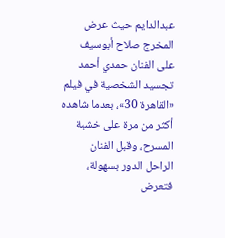عبدالدايم حيث عرض المخرج صلاح أبوسيف على الفنان حمدي أحمد تجسيد الشخصية في فيلم «القاهرة 30»، بعدما شاهده أكثر من مرة على خشبة المسرح، وقبل الفنان الراحل الدور بسهولة، فتعرض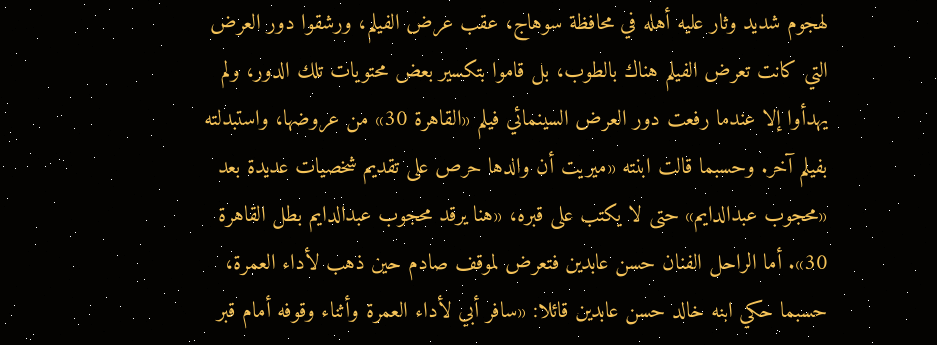لهجوم شديد وثار عليه أهله في محافظة سوهاج، عقب عرض الفيلم، ورشقوا دور العرض التي كانت تعرض الفيلم هناك بالطوب، بل قاموا بتكسير بعض محتويات تلك الدور، ولم يهدأوا إلا عندما رفعت دور العرض السينمائي فيلم «القاهرة 30» من عروضها، واستبدلته بفيلم آخر. وحسبما قالت ابنته «ميريت أن والدها حرص على تقديم شخصيات عديدة بعد «محجوب عبدالدايم» حتى لا يكتب على قبره، «هنا يرقد محجوب عبدالدايم بطل القاهرة 30». أما الراحل الفنان حسن عابدين فتعرض لموقف صادم حين ذهب لأداء العمرة، حسبما حكي ابنه خالد حسن عابدين قائلا: «سافر أبي لأداء العمرة وأثناء وقوفه أمام قبر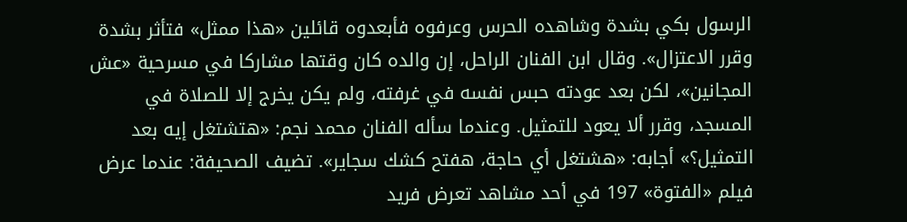الرسول بكي بشدة وشاهده الحرس وعرفوه فأبعدوه قائلين «هذا ممثل» فتأثر بشدة وقرر الاعتزال». وقال ابن الفنان الراحل، إن والده كان وقتها مشاركا في مسرحية «عش المجانين»، لكن بعد عودته حبس نفسه في غرفته، ولم يكن يخرج إلا للصلاة في المسجد، وقرر ألا يعود للتمثيل. وعندما سأله الفنان محمد نجم: «هتشتغل إيه بعد التمثيل؟» أجابه: «هشتغل أي حاجة، هفتح كشك سجاير». تضيف الصحيفة: عندما عرض فيلم «الفتوة» 197 في أحد مشاهد تعرض فريد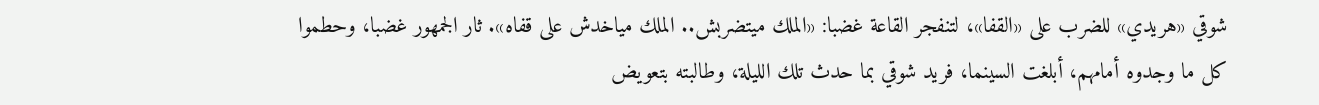شوقي «هريدي» للضرب على «القفا»، لتنفجر القاعة غضبا: «الملك ميتضربش.. الملك مياخدش على قفاه». ثار الجمهور غضبا، وحطموا كل ما وجدوه أمامهم، أبلغت السينما، فريد شوقي بما حدث تلك الليلة، وطالبته بتعويض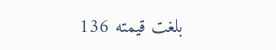بلغت قيمته 136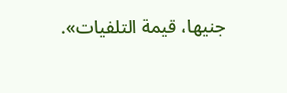جنيها، قيمة التلفيات».